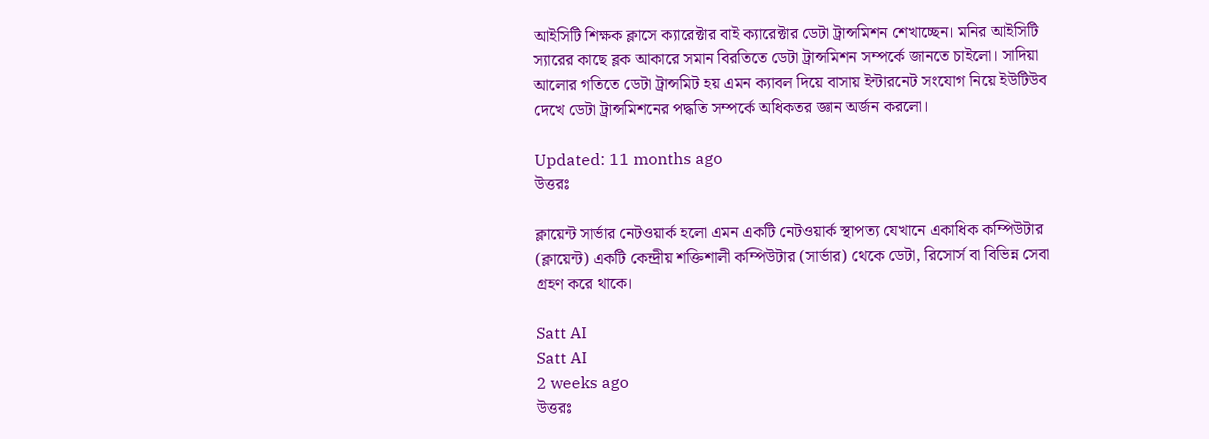আইসিটি শিক্ষক ক্লাসে ক্যারেক্টার বাই ক্যারেক্টার ডেটা ট্রান্সমিশন শেখাচ্ছেন। মনির আইসিটি স্যারের কাছে ব্লক আকারে সমান বিরতিতে ডেটা ট্রান্সমিশন সম্পর্কে জানতে চাইলো। সাদিয়া আলোর গতিতে ডেটা ট্রান্সমিট হয় এমন ক্যাবল দিয়ে বাসায় ইন্টারনেট সংযোগ নিয়ে ইউটিউব দেখে ডেটা ট্রান্সমিশনের পদ্ধতি সম্পর্কে অধিকতর জ্ঞান অর্জন করলো।

Updated: 11 months ago
উত্তরঃ

ক্লায়েন্ট সার্ভার নেটওয়ার্ক হলো এমন একটি নেটওয়ার্ক স্থাপত্য যেখানে একাধিক কম্পিউটার (ক্লায়েন্ট) একটি কেন্দ্রীয় শক্তিশালী কম্পিউটার (সার্ভার) থেকে ডেটা, রিসোর্স বা বিভিন্ন সেবা গ্রহণ করে থাকে।

Satt AI
Satt AI
2 weeks ago
উত্তরঃ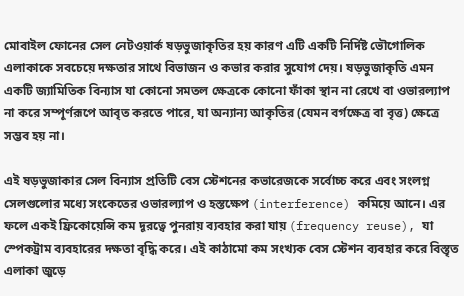মোবাইল ফোনের সেল নেটওয়ার্ক ষড়ভুজাকৃতির হয় কারণ এটি একটি নির্দিষ্ট ভৌগোলিক এলাকাকে সবচেয়ে দক্ষতার সাথে বিভাজন ও কভার করার সুযোগ দেয়। ষড়ভুজাকৃতি এমন একটি জ্যামিতিক বিন্যাস যা কোনো সমতল ক্ষেত্রকে কোনো ফাঁকা স্থান না রেখে বা ওভারল্যাপ না করে সম্পূর্ণরূপে আবৃত করতে পারে, যা অন্যান্য আকৃতির (যেমন বর্গক্ষেত্র বা বৃত্ত) ক্ষেত্রে সম্ভব হয় না।

এই ষড়ভুজাকার সেল বিন্যাস প্রতিটি বেস স্টেশনের কভারেজকে সর্বোচ্চ করে এবং সংলগ্ন সেলগুলোর মধ্যে সংকেতের ওভারল্যাপ ও হস্তক্ষেপ (interference) কমিয়ে আনে। এর ফলে একই ফ্রিকোয়েন্সি কম দূরত্বে পুনরায় ব্যবহার করা যায় (frequency reuse), যা স্পেকট্রাম ব্যবহারের দক্ষতা বৃদ্ধি করে। এই কাঠামো কম সংখ্যক বেস স্টেশন ব্যবহার করে বিস্তৃত এলাকা জুড়ে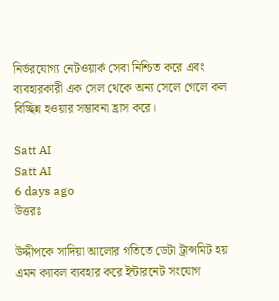নির্ভরযোগ্য নেটওয়ার্ক সেবা নিশ্চিত করে এবং ব্যবহারকারী এক সেল থেকে অন্য সেলে গেলে কল বিচ্ছিন্ন হওয়ার সম্ভাবনা হ্রাস করে।

Satt AI
Satt AI
6 days ago
উত্তরঃ

উদ্দীপকে সাদিয়া আলোর গতিতে ডেটা ট্রান্সমিট হয় এমন ক্যাবল ব্যবহার করে ইন্টারনেট সংযোগ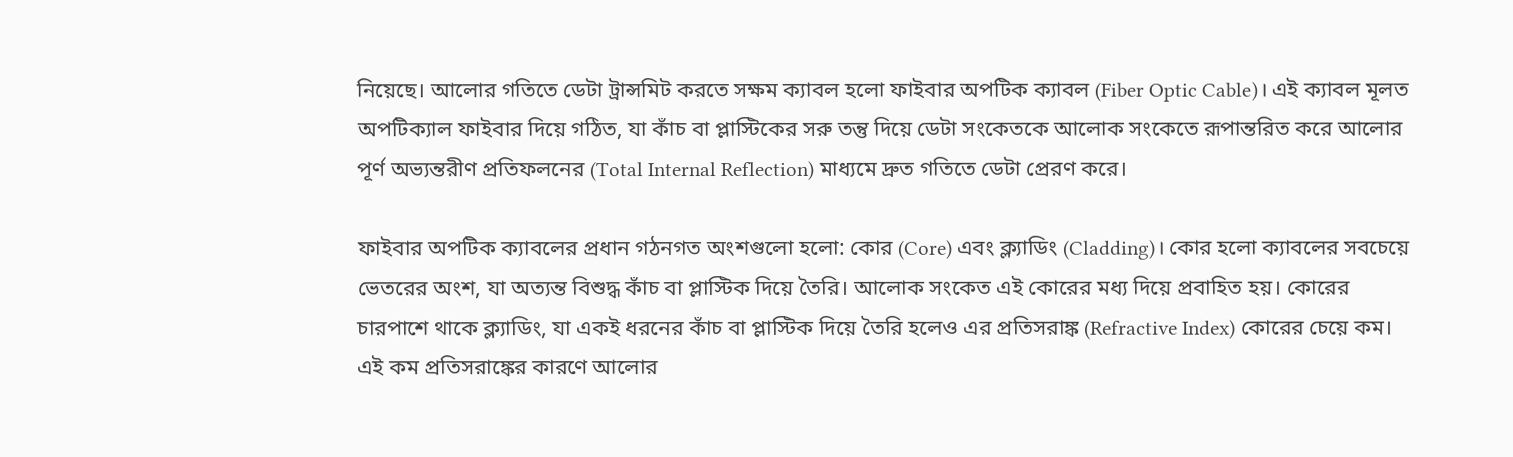নিয়েছে। আলোর গতিতে ডেটা ট্রান্সমিট করতে সক্ষম ক্যাবল হলো ফাইবার অপটিক ক্যাবল (Fiber Optic Cable)। এই ক্যাবল মূলত অপটিক্যাল ফাইবার দিয়ে গঠিত, যা কাঁচ বা প্লাস্টিকের সরু তন্তু দিয়ে ডেটা সংকেতকে আলোক সংকেতে রূপান্তরিত করে আলোর পূর্ণ অভ্যন্তরীণ প্রতিফলনের (Total Internal Reflection) মাধ্যমে দ্রুত গতিতে ডেটা প্রেরণ করে।

ফাইবার অপটিক ক্যাবলের প্রধান গঠনগত অংশগুলো হলো: কোর (Core) এবং ক্ল্যাডিং (Cladding)। কোর হলো ক্যাবলের সবচেয়ে ভেতরের অংশ, যা অত্যন্ত বিশুদ্ধ কাঁচ বা প্লাস্টিক দিয়ে তৈরি। আলোক সংকেত এই কোরের মধ্য দিয়ে প্রবাহিত হয়। কোরের চারপাশে থাকে ক্ল্যাডিং, যা একই ধরনের কাঁচ বা প্লাস্টিক দিয়ে তৈরি হলেও এর প্রতিসরাঙ্ক (Refractive Index) কোরের চেয়ে কম। এই কম প্রতিসরাঙ্কের কারণে আলোর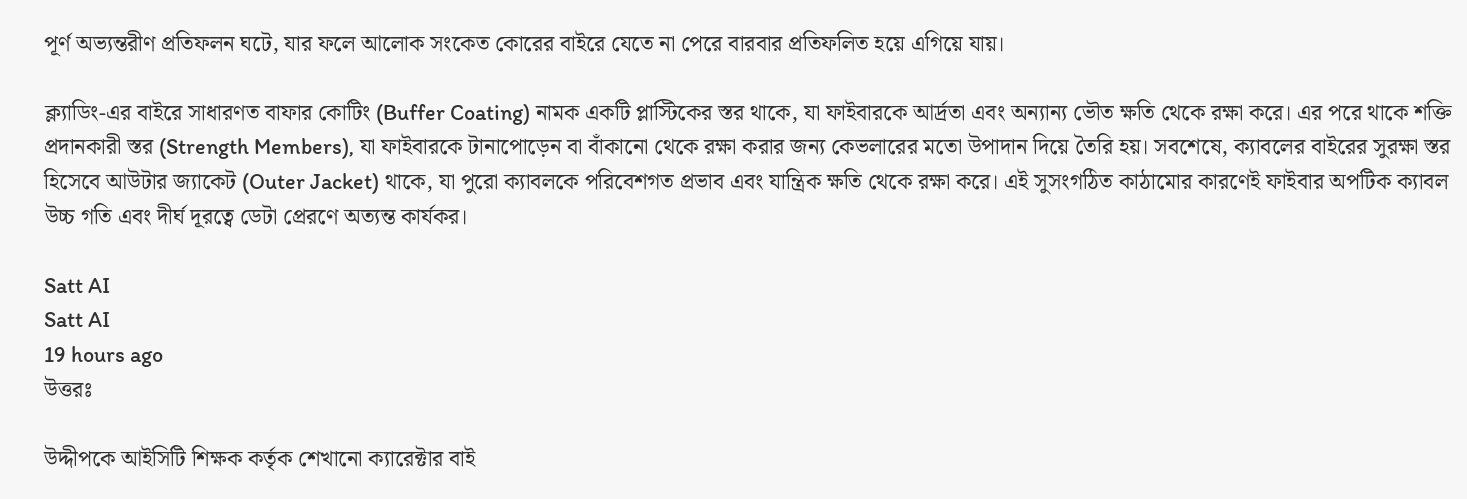পূর্ণ অভ্যন্তরীণ প্রতিফলন ঘটে, যার ফলে আলোক সংকেত কোরের বাইরে যেতে না পেরে বারবার প্রতিফলিত হয়ে এগিয়ে যায়।

ক্ল্যাডিং-এর বাইরে সাধারণত বাফার কোটিং (Buffer Coating) নামক একটি প্লাস্টিকের স্তর থাকে, যা ফাইবারকে আর্দ্রতা এবং অন্যান্য ভৌত ক্ষতি থেকে রক্ষা করে। এর পরে থাকে শক্তি প্রদানকারী স্তর (Strength Members), যা ফাইবারকে টানাপোড়েন বা বাঁকানো থেকে রক্ষা করার জন্য কেভলারের মতো উপাদান দিয়ে তৈরি হয়। সবশেষে, ক্যাবলের বাইরের সুরক্ষা স্তর হিসেবে আউটার জ্যাকেট (Outer Jacket) থাকে, যা পুরো ক্যাবলকে পরিবেশগত প্রভাব এবং যান্ত্রিক ক্ষতি থেকে রক্ষা করে। এই সুসংগঠিত কাঠামোর কারণেই ফাইবার অপটিক ক্যাবল উচ্চ গতি এবং দীর্ঘ দূরত্বে ডেটা প্রেরণে অত্যন্ত কার্যকর।

Satt AI
Satt AI
19 hours ago
উত্তরঃ

উদ্দীপকে আইসিটি শিক্ষক কর্তৃক শেখানো ক্যারেক্টার বাই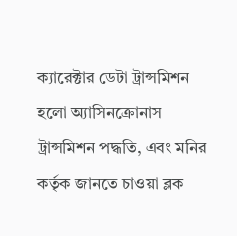ক্যারেক্টার ডেটা ট্রান্সমিশন হলো অ্যাসিনক্রোনাস ট্রান্সমিশন পদ্ধতি, এবং মনির কর্তৃক জানতে চাওয়া ব্লক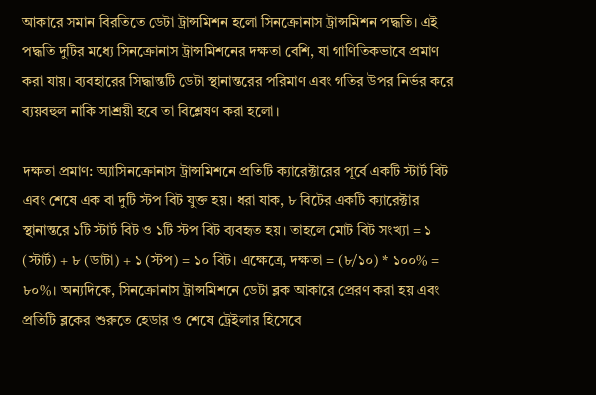আকারে সমান বিরতিতে ডেটা ট্রান্সমিশন হলো সিনক্রোনাস ট্রান্সমিশন পদ্ধতি। এই পদ্ধতি দুটির মধ্যে সিনক্রোনাস ট্রান্সমিশনের দক্ষতা বেশি, যা গাণিতিকভাবে প্রমাণ করা যায়। ব্যবহারের সিদ্ধান্তটি ডেটা স্থানান্তরের পরিমাণ এবং গতির উপর নির্ভর করে ব্যয়বহুল নাকি সাশ্রয়ী হবে তা বিশ্লেষণ করা হলো।

দক্ষতা প্রমাণ: অ্যাসিনক্রোনাস ট্রান্সমিশনে প্রতিটি ক্যারেক্টারের পূর্বে একটি স্টার্ট বিট এবং শেষে এক বা দুটি স্টপ বিট যুক্ত হয়। ধরা যাক, ৮ বিটের একটি ক্যারেক্টার স্থানান্তরে ১টি স্টার্ট বিট ও ১টি স্টপ বিট ব্যবহৃত হয়। তাহলে মোট বিট সংখ্যা = ১ (স্টার্ট) + ৮ (ডাটা) + ১ (স্টপ) = ১০ বিট। এক্ষেত্রে, দক্ষতা = (৮/১০) * ১০০% = ৮০%। অন্যদিকে, সিনক্রোনাস ট্রান্সমিশনে ডেটা ব্লক আকারে প্রেরণ করা হয় এবং প্রতিটি ব্লকের শুরুতে হেডার ও শেষে ট্রেইলার হিসেবে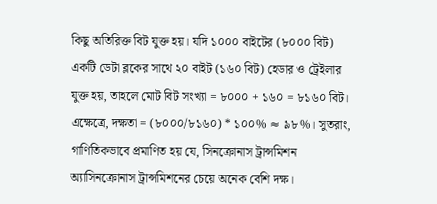কিছু অতিরিক্ত বিট যুক্ত হয়। যদি ১০০০ বাইটের (৮০০০ বিট) একটি ডেটা ব্লকের সাথে ২০ বাইট (১৬০ বিট) হেডার ও ট্রেইলার যুক্ত হয়, তাহলে মোট বিট সংখ্যা = ৮০০০ + ১৬০ = ৮১৬০ বিট। এক্ষেত্রে, দক্ষতা = (৮০০০/৮১৬০) * ১০০% ≈ ৯৮%। সুতরাং, গাণিতিকভাবে প্রমাণিত হয় যে, সিনক্রোনাস ট্রান্সমিশন অ্যাসিনক্রোনাস ট্রান্সমিশনের চেয়ে অনেক বেশি দক্ষ।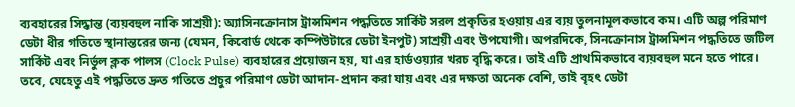ব্যবহারের সিদ্ধান্ত (ব্যয়বহুল নাকি সাশ্রয়ী): অ্যাসিনক্রোনাস ট্রান্সমিশন পদ্ধতিতে সার্কিট সরল প্রকৃতির হওয়ায় এর ব্যয় তুলনামূলকভাবে কম। এটি অল্প পরিমাণ ডেটা ধীর গতিতে স্থানান্তরের জন্য (যেমন, কিবোর্ড থেকে কম্পিউটারে ডেটা ইনপুট) সাশ্রয়ী এবং উপযোগী। অপরদিকে, সিনক্রোনাস ট্রান্সমিশন পদ্ধতিতে জটিল সার্কিট এবং নির্ভুল ক্লক পালস (Clock Pulse) ব্যবহারের প্রয়োজন হয়, যা এর হার্ডওয়্যার খরচ বৃদ্ধি করে। তাই এটি প্রাথমিকভাবে ব্যয়বহুল মনে হতে পারে। তবে, যেহেতু এই পদ্ধতিতে দ্রুত গতিতে প্রচুর পরিমাণ ডেটা আদান-প্রদান করা যায় এবং এর দক্ষতা অনেক বেশি, তাই বৃহৎ ডেটা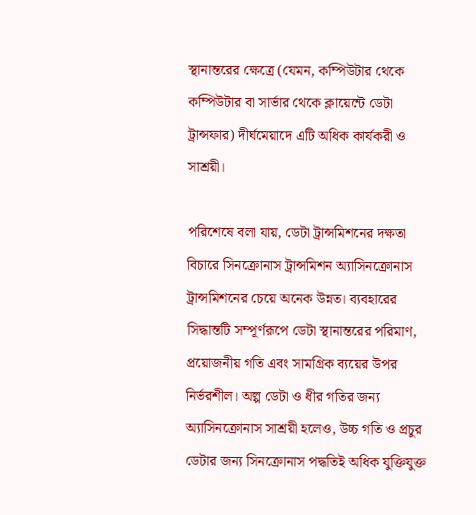স্থানান্তরের ক্ষেত্রে (যেমন, কম্পিউটার থেকে কম্পিউটার বা সার্ভার থেকে ক্লায়েন্টে ডেটা ট্রান্সফার) দীর্ঘমেয়াদে এটি অধিক কার্যকরী ও সাশ্রয়ী।

পরিশেষে বলা যায়, ডেটা ট্রান্সমিশনের দক্ষতা বিচারে সিনক্রোনাস ট্রান্সমিশন অ্যাসিনক্রোনাস ট্রান্সমিশনের চেয়ে অনেক উন্নত। ব্যবহারের সিদ্ধান্তটি সম্পূর্ণরূপে ডেটা স্থানান্তরের পরিমাণ, প্রয়োজনীয় গতি এবং সামগ্রিক ব্যয়ের উপর নির্ভরশীল। অল্প ডেটা ও ধীর গতির জন্য অ্যাসিনক্রোনাস সাশ্রয়ী হলেও, উচ্চ গতি ও প্রচুর ডেটার জন্য সিনক্রোনাস পদ্ধতিই অধিক যুক্তিযুক্ত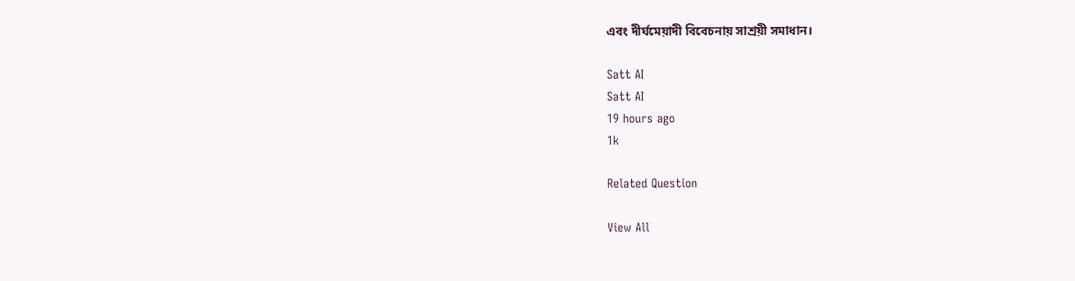এবং দীর্ঘমেয়াদী বিবেচনায় সাশ্রয়ী সমাধান।

Satt AI
Satt AI
19 hours ago
1k

Related Question

View All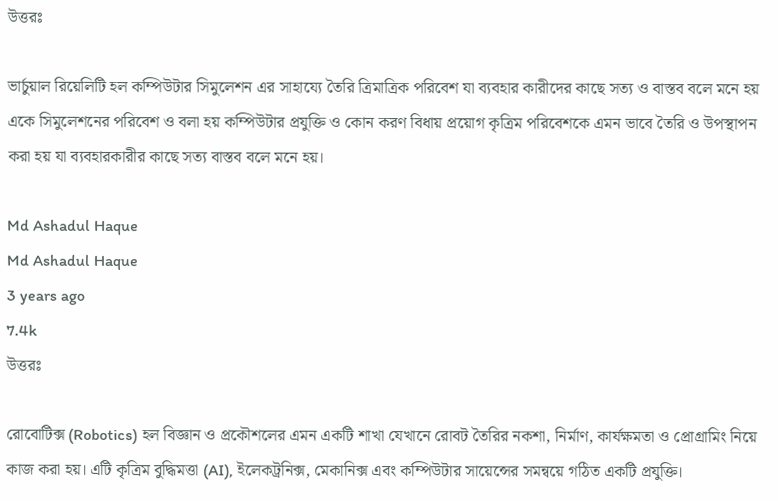উত্তরঃ

ভার্চুয়াল রিয়েলিটি হল কম্পিউটার সিমুলেশন এর সাহায্যে তৈরি ত্রিমাত্রিক পরিবেশ যা ব্যবহার কারীদের কাছে সত্য ও বাস্তব বলে মনে হয় একে সিমুলেশনের পরিবেশ ও বলা হয় কম্পিউটার প্রযুক্তি ও কোন করণ বিধায় প্রয়োগ কৃত্রিম পরিবেশকে এমন ভাবে তৈরি ও উপস্থাপন করা হয় যা ব্যবহারকারীর কাছে সত্য বাস্তব বলে মনে হয়।

Md Ashadul Haque
Md Ashadul Haque
3 years ago
7.4k
উত্তরঃ

রোবোটিক্স (Robotics) হল বিজ্ঞান ও প্রকৌশলের এমন একটি শাখা যেখানে রোবট তৈরির নকশা, নির্মাণ, কার্যক্ষমতা ও প্রোগ্রামিং নিয়ে কাজ করা হয়। এটি কৃত্রিম বুদ্ধিমত্তা (AI), ইলেকট্রনিক্স, মেকানিক্স এবং কম্পিউটার সায়েন্সের সমন্বয়ে গঠিত একটি প্রযুক্তি।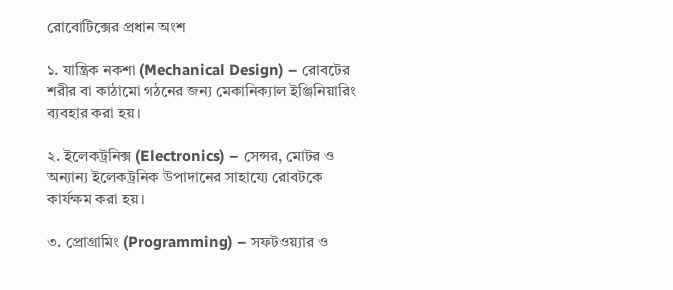রোবোটিক্সের প্রধান অংশ

১. যান্ত্রিক নকশা (Mechanical Design) – রোবটের শরীর বা কাঠামো গঠনের জন্য মেকানিক্যাল ইঞ্জিনিয়ারিং ব্যবহার করা হয়।

২. ইলেকট্রনিক্স (Electronics) – সেন্সর, মোটর ও অন্যান্য ইলেকট্রনিক উপাদানের সাহায্যে রোবটকে কার্যক্ষম করা হয়।

৩. প্রোগ্রামিং (Programming) – সফটওয়্যার ও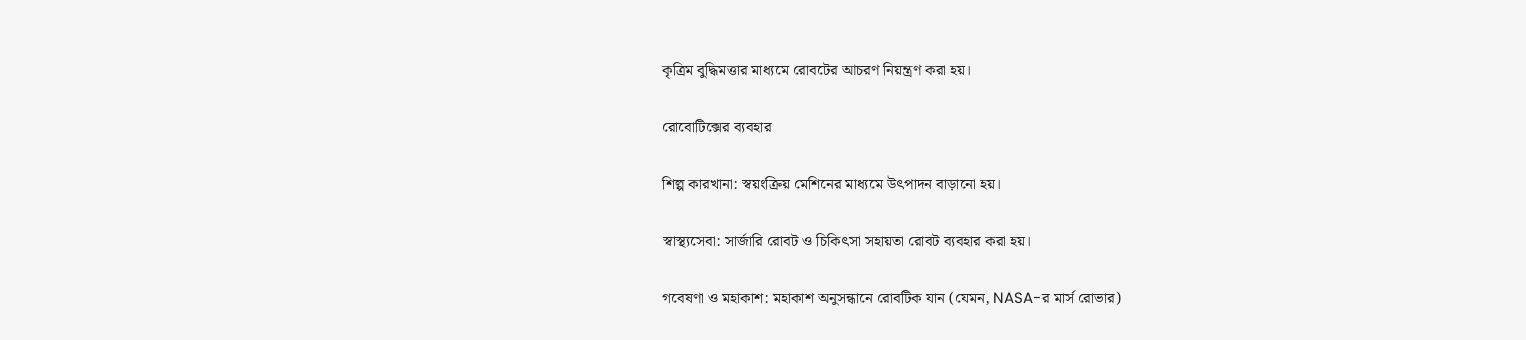কৃত্রিম বুদ্ধিমত্তার মাধ্যমে রোবটের আচরণ নিয়ন্ত্রণ করা হয়।

রোবোটিক্সের ব্যবহার

শিল্প কারখানা: স্বয়ংক্রিয় মেশিনের মাধ্যমে উৎপাদন বাড়ানো হয়।

স্বাস্থ্যসেবা: সার্জারি রোবট ও চিকিৎসা সহায়তা রোবট ব্যবহার করা হয়।

গবেষণা ও মহাকাশ: মহাকাশ অনুসন্ধানে রোবটিক যান (যেমন, NASA-র মার্স রোভার)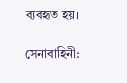ব্যবহৃত হয়।

সেনাবাহিনী: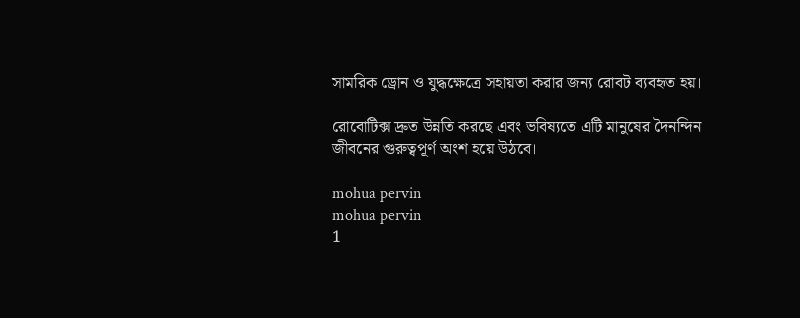সামরিক ড্রোন ও যুদ্ধক্ষেত্রে সহায়তা করার জন্য রোবট ব্যবহৃত হয়।

রোবোটিক্স দ্রুত উন্নতি করছে এবং ভবিষ্যতে এটি মানুষের দৈনন্দিন জীবনের গুরুত্বপূর্ণ অংশ হয়ে উঠবে।

mohua pervin
mohua pervin
1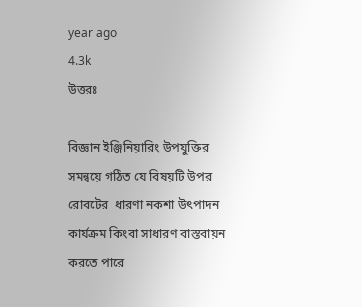year ago
4.3k
উত্তরঃ

বিজ্ঞান ইঞ্জিনিয়ারিং উপযুক্তির সমন্বয়ে গঠিত যে বিষয়টি উপর রোবটের  ধারণা নকশা উৎপাদন কার্যক্রম কিংবা সাধারণ বাস্তবায়ন করতে পারে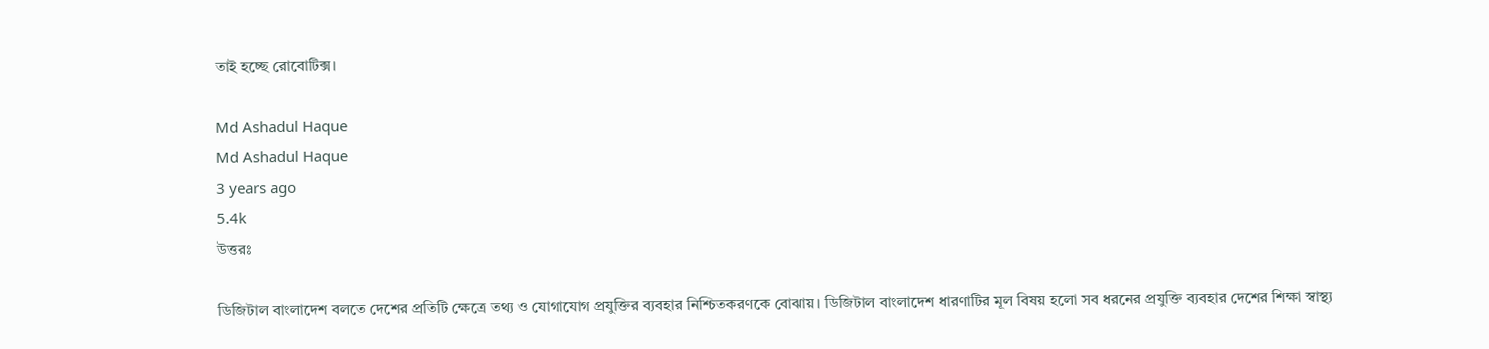তাই হচ্ছে রোবোটিক্স।

Md Ashadul Haque
Md Ashadul Haque
3 years ago
5.4k
উত্তরঃ

ডিজিটাল বাংলাদেশ বলতে দেশের প্রতিটি ক্ষেত্রে তথ্য ও যোগাযোগ প্রযুক্তির ব্যবহার নিশ্চিতকরণকে বোঝায়। ডিজিটাল বাংলাদেশ ধারণাটির মূল বিষয় হলো সব ধরনের প্রযুক্তি ব্যবহার দেশের শিক্ষা স্বাস্থ্য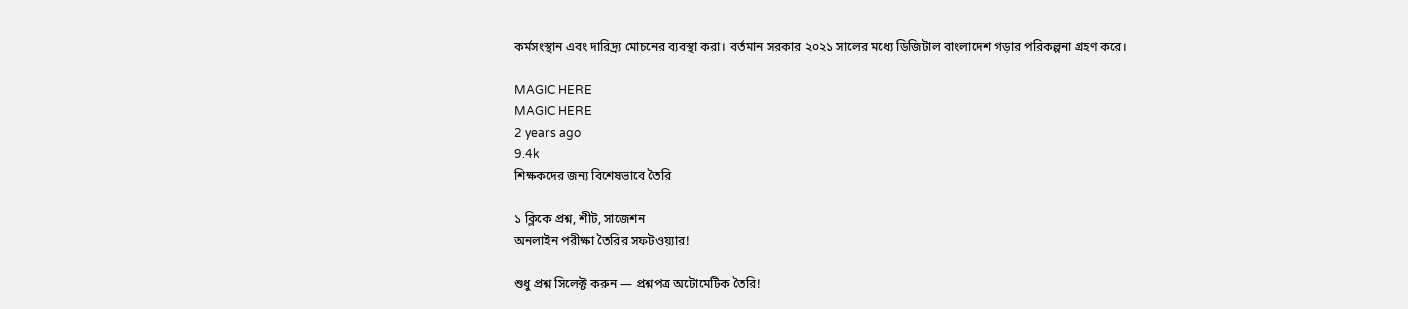কর্মসংস্থান এবং দারিদ্র্য মোচনের ব্যবস্থা করা। বর্তমান সরকার ২০২১ সালের মধ্যে ডিজিটাল বাংলাদেশ গড়ার পরিকল্পনা গ্রহণ করে।

MAGIC HERE
MAGIC HERE
2 years ago
9.4k
শিক্ষকদের জন্য বিশেষভাবে তৈরি

১ ক্লিকে প্রশ্ন, শীট, সাজেশন
অনলাইন পরীক্ষা তৈরির সফটওয়্যার!

শুধু প্রশ্ন সিলেক্ট করুন — প্রশ্নপত্র অটোমেটিক তৈরি!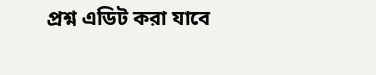প্রশ্ন এডিট করা যাবে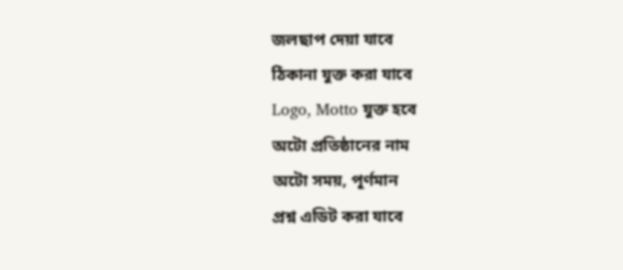জলছাপ দেয়া যাবে
ঠিকানা যুক্ত করা যাবে
Logo, Motto যুক্ত হবে
অটো প্রতিষ্ঠানের নাম
অটো সময়, পূর্ণমান
প্রশ্ন এডিট করা যাবে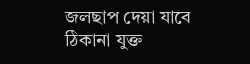জলছাপ দেয়া যাবে
ঠিকানা যুক্ত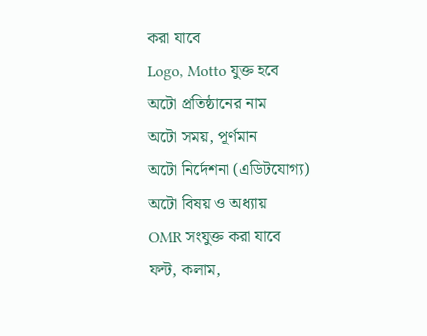করা যাবে
Logo, Motto যুক্ত হবে
অটো প্রতিষ্ঠানের নাম
অটো সময়, পূর্ণমান
অটো নির্দেশনা (এডিটযোগ্য)
অটো বিষয় ও অধ্যায়
OMR সংযুক্ত করা যাবে
ফন্ট, কলাম,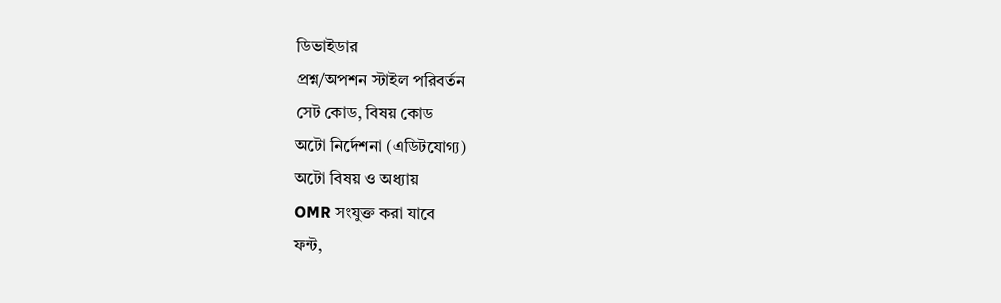ডিভাইডার
প্রশ্ন/অপশন স্টাইল পরিবর্তন
সেট কোড, বিষয় কোড
অটো নির্দেশনা (এডিটযোগ্য)
অটো বিষয় ও অধ্যায়
OMR সংযুক্ত করা যাবে
ফন্ট,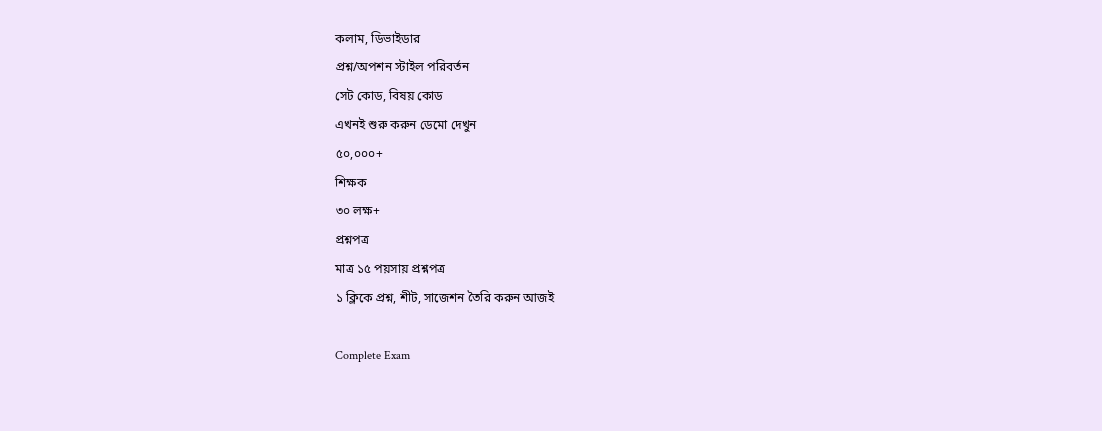কলাম, ডিভাইডার
প্রশ্ন/অপশন স্টাইল পরিবর্তন
সেট কোড, বিষয় কোড
এখনই শুরু করুন ডেমো দেখুন
৫০,০০০+
শিক্ষক
৩০ লক্ষ+
প্রশ্নপত্র
মাত্র ১৫ পয়সায় প্রশ্নপত্র
১ ক্লিকে প্রশ্ন, শীট, সাজেশন তৈরি করুন আজই

Complete Exam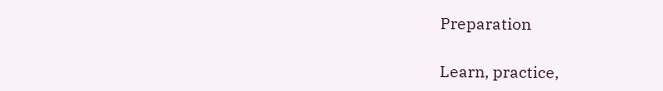Preparation

Learn, practice,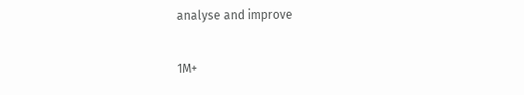analyse and improve

1M+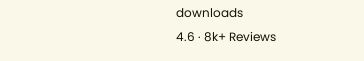downloads
4.6 · 8k+ Reviews